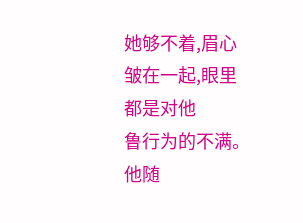她够不着,眉心皱在一起,眼里都是对他
鲁行为的不满。
他随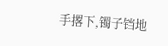手撂下,镯子铛地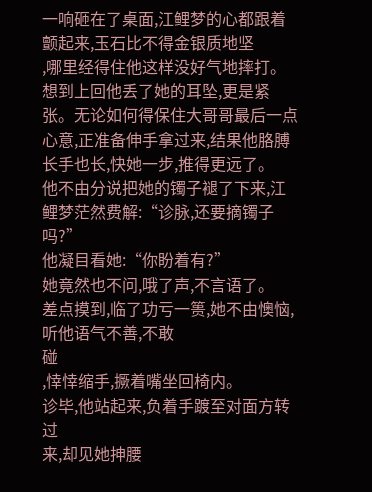一响砸在了桌面,江鲤梦的心都跟着颤起来,玉石比不得金银质地坚
,哪里经得住他这样没好气地摔打。想到上回他丢了她的耳坠,更是紧张。无论如何得保住大哥哥最后一点心意,正准备伸手拿过来,结果他胳膊长手也长,快她一步,推得更远了。
他不由分说把她的镯子褪了下来,江鲤梦茫然费解:“诊脉,还要摘镯子吗?”
他凝目看她:“你盼着有?”
她竟然也不问,哦了声,不言语了。
差点摸到,临了功亏一篑,她不由懊恼,听他语气不善,不敢
碰
,悻悻缩手,撅着嘴坐回椅内。
诊毕,他站起来,负着手踱至对面方转过
来,却见她抻腰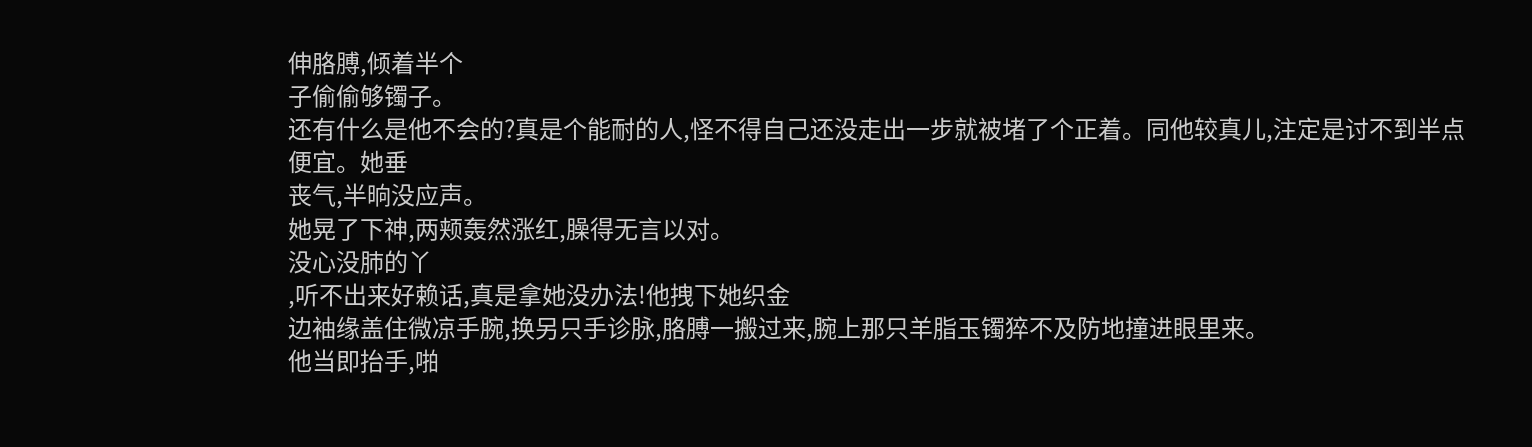伸胳膊,倾着半个
子偷偷够镯子。
还有什么是他不会的?真是个能耐的人,怪不得自己还没走出一步就被堵了个正着。同他较真儿,注定是讨不到半点便宜。她垂
丧气,半晌没应声。
她晃了下神,两颊轰然涨红,臊得无言以对。
没心没肺的丫
,听不出来好赖话,真是拿她没办法!他拽下她织金
边袖缘盖住微凉手腕,换另只手诊脉,胳膊一搬过来,腕上那只羊脂玉镯猝不及防地撞进眼里来。
他当即抬手,啪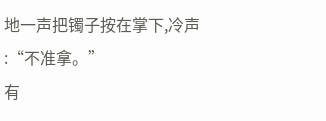地一声把镯子按在掌下,冷声
:“不准拿。”
有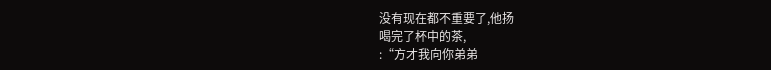没有现在都不重要了,他扬
喝完了杯中的茶,
:“方才我向你弟弟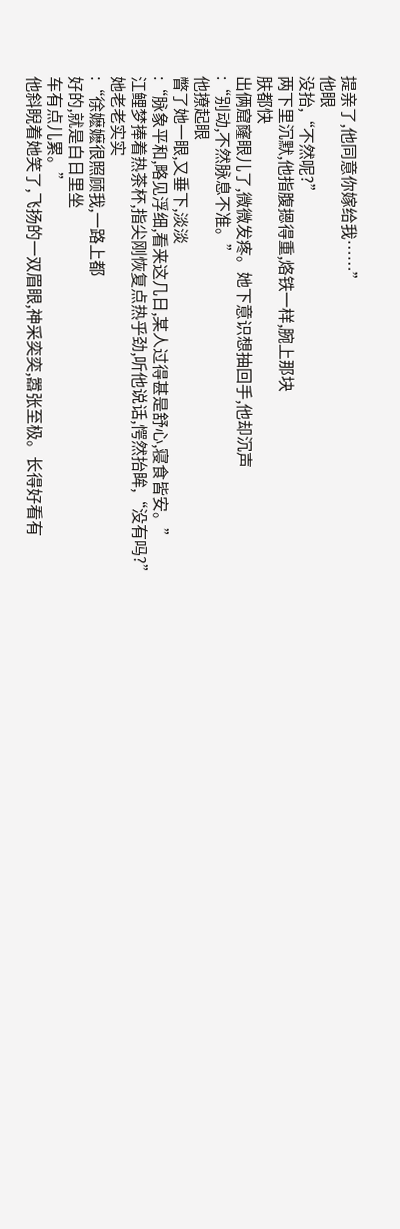提亲了,他同意你嫁给我……”
他眼
没抬,“不然呢?”
两下里沉默,他指腹摁得重,烙铁一样,腕上那块
肤都快
出俩窟窿眼儿了,微微发疼。她下意识想抽回手,他却沉声
:“别动,不然脉息不准。”
他撩起眼
瞥了她一眼,又垂下,淡淡
:“脉象平和,略见浮细,看来这几日,某人过得甚是舒心,寝食皆安。”
江鲤梦捧着热茶杯,指尖刚恢复点热乎劲,听他说话,愕然抬眸,“没有吗?”
她老老实实
:“徐嬷嬷很照顾我,一路上都
好的,就是白日里坐
车有点儿累。”
他斜睨着她笑了,飞扬的一双眉眼,神采奕奕,嚣张至极。长得好看有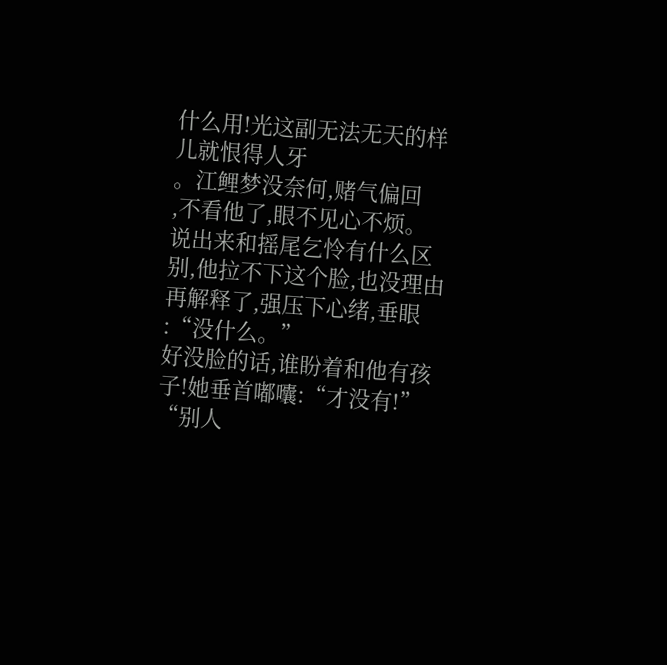什么用!光这副无法无天的样儿就恨得人牙
。江鲤梦没奈何,赌气偏回
,不看他了,眼不见心不烦。
说出来和摇尾乞怜有什么区别,他拉不下这个脸,也没理由再解释了,强压下心绪,垂眼
:“没什么。”
好没脸的话,谁盼着和他有孩子!她垂首嘟囔:“才没有!”
“别人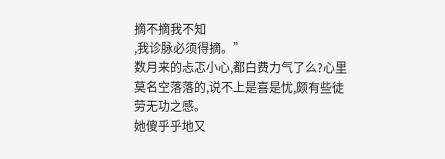摘不摘我不知
,我诊脉必须得摘。”
数月来的忐忑小心,都白费力气了么?心里莫名空落落的,说不上是喜是忧,颇有些徒劳无功之感。
她傻乎乎地又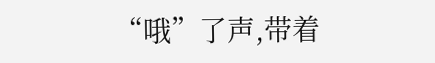“哦”了声,带着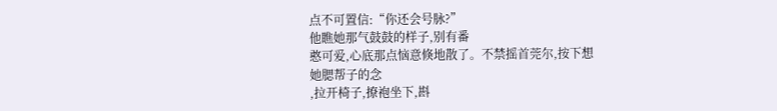点不可置信:“你还会号脉?”
他瞧她那气鼓鼓的样子,别有番
憨可爱,心底那点恼意倏地散了。不禁摇首莞尔,按下想
她腮帮子的念
,拉开椅子,撩袍坐下,斟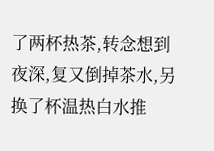了两杯热茶,转念想到夜深,复又倒掉茶水,另换了杯温热白水推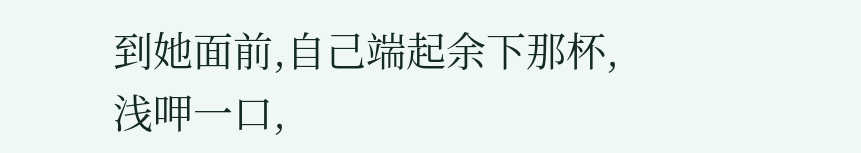到她面前,自己端起余下那杯,浅呷一口,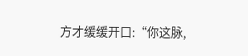方才缓缓开口:“你这脉,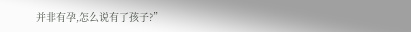并非有孕,怎么说有了孩子?”